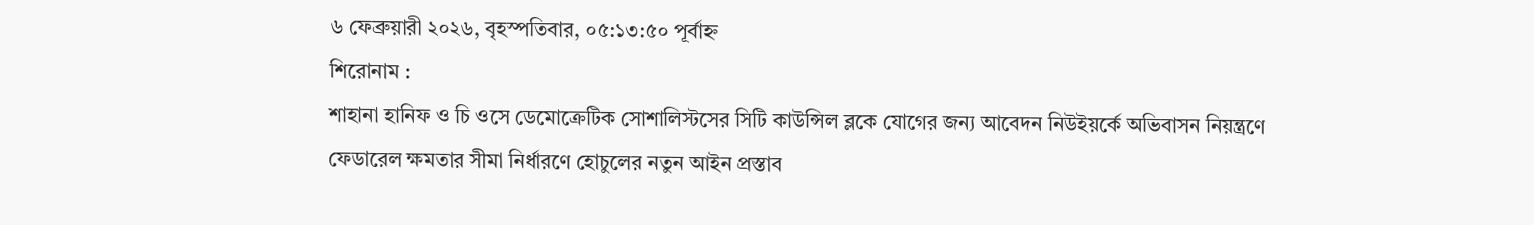৬ ফেব্রুয়ারী ২০২৬, বৃহস্পতিবার, ০৫:১৩:৫০ পূর্বাহ্ন
শিরোনাম :
শাহানা হানিফ ও চি ওসে ডেমোক্রে‍টিক সোশালিস্টসের সিটি কাউন্সিল ব্লকে যোগের জন্য আবেদন নিউইয়র্কে অভিবাসন নিয়ন্ত্রণে ফেডারেল ক্ষমতার সীমা নির্ধারণে হোচুলের নতুন আইন প্রস্তাব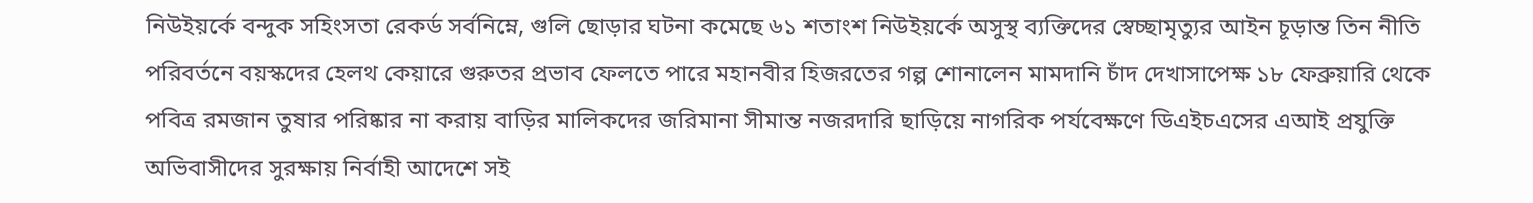নিউইয়র্কে বন্দুক সহিংসতা রেকর্ড সর্বনিম্নে, গুলি ছোড়ার ঘটনা কমেছে ৬১ শতাংশ নিউইয়র্কে অসুস্থ ব্যক্তিদের স্বেচ্ছামৃত্যুর আইন চূড়ান্ত তিন নীতি পরিবর্তনে বয়স্কদের হেলথ কেয়ারে গুরুতর প্রভাব ফেলতে পারে মহানবীর হিজরতের গল্প শোনালেন মামদানি চাঁদ দেখাসাপেক্ষ ১৮ ফেব্রুয়ারি থেকে পবিত্র রমজান তুষার পরিষ্কার না করায় বাড়ির মালিকদের জরিমানা সীমান্ত নজরদারি ছাড়িয়ে নাগরিক পর্যবেক্ষণে ডিএইচএসের এআই প্রযুক্তি অভিবাসীদের সুরক্ষায় নির্বাহী আদেশে সই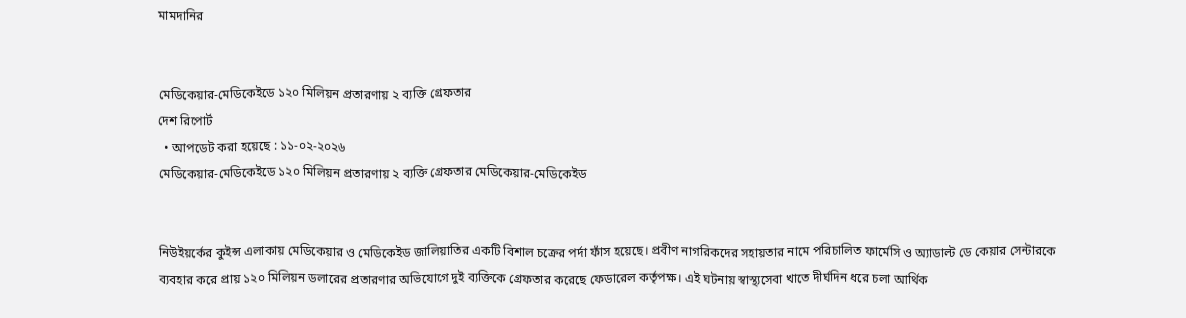মামদানির


মেডিকেয়ার-মেডিকেইডে ১২০ মিলিয়ন প্রতারণায় ২ ব্যক্তি গ্রেফতার
দেশ রিপোর্ট
  • আপডেট করা হয়েছে : ১১-০২-২০২৬
মেডিকেয়ার-মেডিকেইডে ১২০ মিলিয়ন প্রতারণায় ২ ব্যক্তি গ্রেফতার মেডিকেয়ার-মেডিকেইড


নিউইয়র্কের কুইন্স এলাকায় মেডিকেয়ার ও মেডিকেইড জালিয়াতির একটি বিশাল চক্রের পর্দা ফাঁস হয়েছে। প্রবীণ নাগরিকদের সহায়তার নামে পরিচালিত ফার্মেসি ও অ্যাডাল্ট ডে কেয়ার সেন্টারকে ব্যবহার করে প্রায় ১২০ মিলিয়ন ডলারের প্রতারণার অভিযোগে দুই ব্যক্তিকে গ্রেফতার করেছে ফেডারেল কর্তৃপক্ষ। এই ঘটনায় স্বাস্থ্যসেবা খাতে দীর্ঘদিন ধরে চলা আর্থিক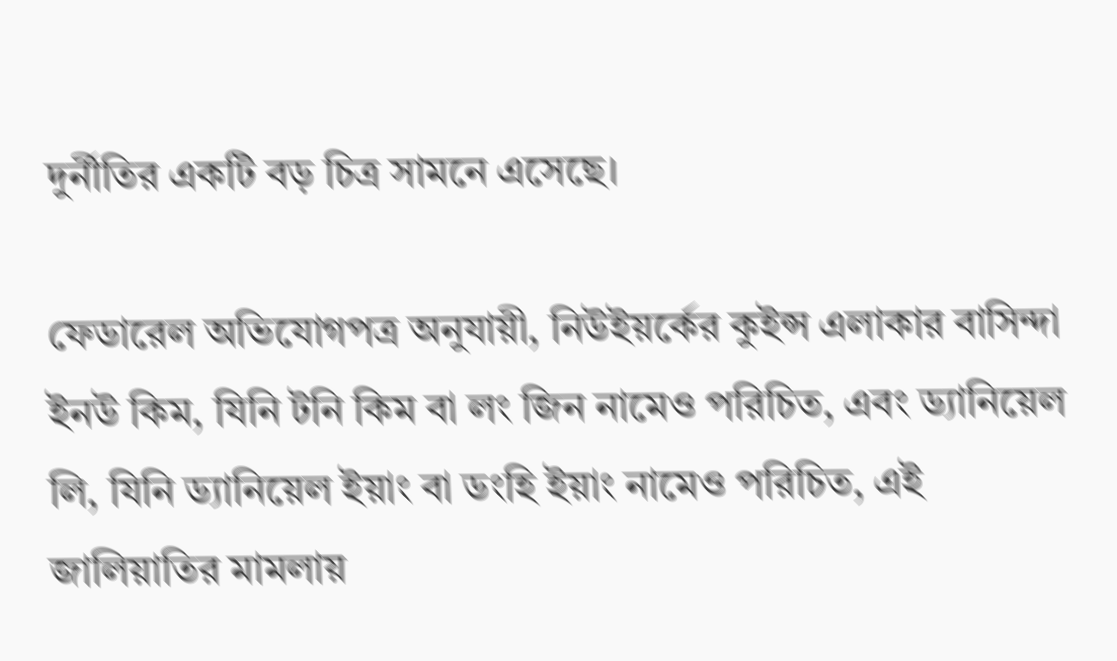দুর্নীতির একটি বড় চিত্র সামনে এসেছে।

ফেডারেল অভিযোগপত্র অনুযায়ী, নিউইয়র্কের কুইন্স এলাকার বাসিন্দা ইনউ কিম, যিনি টনি কিম বা লং জিন নামেও পরিচিত, এবং ড্যানিয়েল লি, যিনি ড্যানিয়েল ইয়াং বা ডংহি ইয়াং নামেও পরিচিত, এই জালিয়াতির মামলায়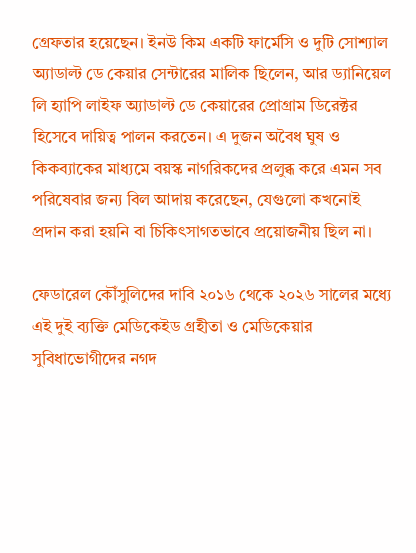গ্রেফতার হয়েছেন। ইনউ কিম একটি ফার্মেসি ও দুটি সোশ্যাল অ্যাডাল্ট ডে কেয়ার সেন্টারের মালিক ছিলেন, আর ড্যানিয়েল লি হ্যাপি লাইফ অ্যাডাল্ট ডে কেয়ারের প্রোগ্রাম ডিরেক্টর হিসেবে দায়িত্ব পালন করতেন। এ দুজন অবৈধ ঘুষ ও কিকব্যাকের মাধ্যমে বয়স্ক নাগরিকদের প্রলুব্ধ করে এমন সব পরিষেবার জন্য বিল আদায় করেছেন, যেগুলো কখনোই প্রদান করা হয়নি বা চিকিৎসাগতভাবে প্রয়োজনীয় ছিল না।

ফেডারেল কৌঁসুলিদের দাবি ২০১৬ থেকে ২০২৬ সালের মধ্যে এই দুই ব্যক্তি মেডিকেইড গ্রহীতা ও মেডিকেয়ার সুবিধাভোগীদের নগদ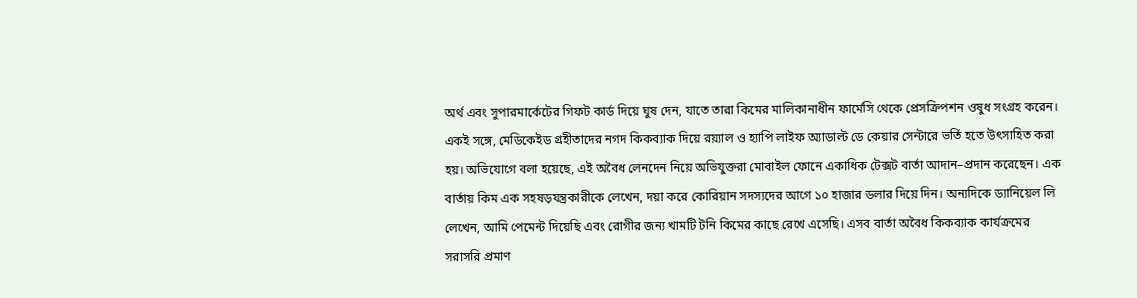অর্থ এবং সুপারমার্কেটের গিফট কার্ড দিয়ে ঘুষ দেন, যাতে তারা কিমের মালিকানাধীন ফার্মেসি থেকে প্রেসক্রিপশন ওষুধ সংগ্রহ করেন। একই সঙ্গে, মেডিকেইড গ্রহীতাদের নগদ কিকব্যাক দিয়ে রয়্যাল ও হ্যাপি লাইফ অ্যাডাল্ট ডে কেয়ার সেন্টারে ভর্তি হতে উৎসাহিত করা হয়। অভিযোগে বলা হয়েছে, এই অবৈধ লেনদেন নিয়ে অভিযুক্তরা মোবাইল ফোনে একাধিক টেক্সট বার্তা আদান–প্রদান করেছেন। এক বার্তায় কিম এক সহষড়যন্ত্রকারীকে লেখেন, দয়া করে কোরিয়ান সদস্যদের আগে ১০ হাজার ডলার দিয়ে দিন। অন্যদিকে ড্যানিয়েল লি লেখেন, আমি পেমেন্ট দিয়েছি এবং রোগীর জন্য খামটি টনি কিমের কাছে রেখে এসেছি। এসব বার্তা অবৈধ কিকব্যাক কার্যক্রমের সরাসরি প্রমাণ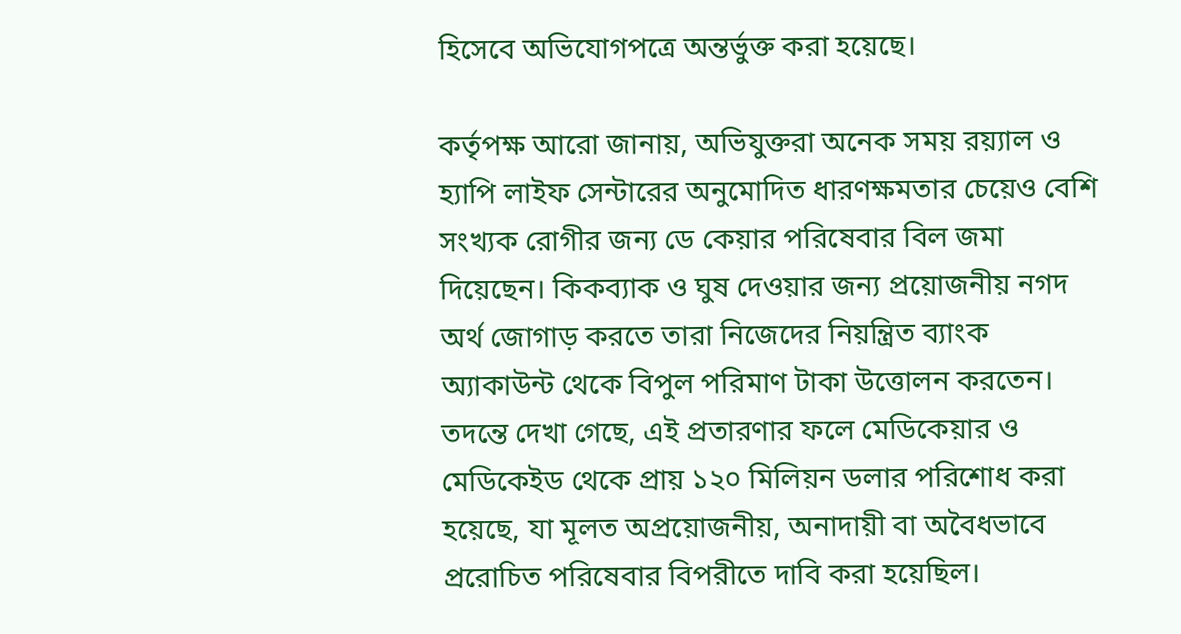হিসেবে অভিযোগপত্রে অন্তর্ভুক্ত করা হয়েছে।

কর্তৃপক্ষ আরো জানায়, অভিযুক্তরা অনেক সময় রয়্যাল ও হ্যাপি লাইফ সেন্টারের অনুমোদিত ধারণক্ষমতার চেয়েও বেশি সংখ্যক রোগীর জন্য ডে কেয়ার পরিষেবার বিল জমা দিয়েছেন। কিকব্যাক ও ঘুষ দেওয়ার জন্য প্রয়োজনীয় নগদ অর্থ জোগাড় করতে তারা নিজেদের নিয়ন্ত্রিত ব্যাংক অ্যাকাউন্ট থেকে বিপুল পরিমাণ টাকা উত্তোলন করতেন। তদন্তে দেখা গেছে, এই প্রতারণার ফলে মেডিকেয়ার ও মেডিকেইড থেকে প্রায় ১২০ মিলিয়ন ডলার পরিশোধ করা হয়েছে, যা মূলত অপ্রয়োজনীয়, অনাদায়ী বা অবৈধভাবে প্ররোচিত পরিষেবার বিপরীতে দাবি করা হয়েছিল।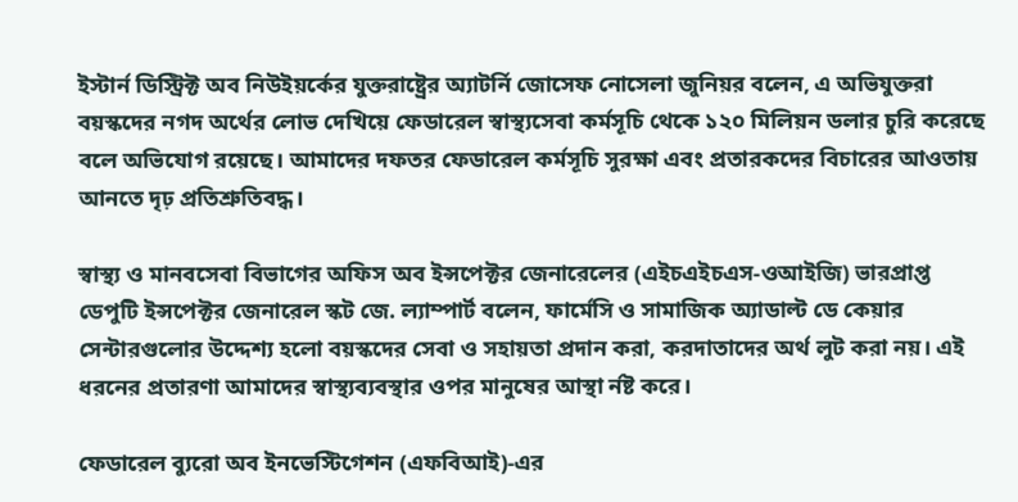ইস্টার্ন ডিস্ট্রিক্ট অব নিউইয়র্কের যুক্তরাষ্ট্রের অ্যাটর্নি জোসেফ নোসেলা জুনিয়র বলেন, এ অভিযুক্তরা বয়স্কদের নগদ অর্থের লোভ দেখিয়ে ফেডারেল স্বাস্থ্যসেবা কর্মসূচি থেকে ১২০ মিলিয়ন ডলার চুরি করেছে বলে অভিযোগ রয়েছে। আমাদের দফতর ফেডারেল কর্মসূচি সুরক্ষা এবং প্রতারকদের বিচারের আওতায় আনতে দৃঢ় প্রতিশ্রুতিবদ্ধ।

স্বাস্থ্য ও মানবসেবা বিভাগের অফিস অব ইন্সপেক্টর জেনারেলের (এইচএইচএস-ওআইজি) ভারপ্রাপ্ত ডেপুটি ইন্সপেক্টর জেনারেল স্কট জে. ল্যাম্পার্ট বলেন, ফার্মেসি ও সামাজিক অ্যাডাল্ট ডে কেয়ার সেন্টারগুলোর উদ্দেশ্য হলো বয়স্কদের সেবা ও সহায়তা প্রদান করা, করদাতাদের অর্থ লুট করা নয়। এই ধরনের প্রতারণা আমাদের স্বাস্থ্যব্যবস্থার ওপর মানুষের আস্থা র্নষ্ট করে।

ফেডারেল ব্যুরো অব ইনভেস্টিগেশন (এফবিআই)-এর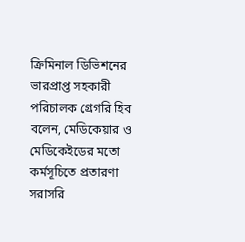ক্রিমিনাল ডিভিশনের ভারপ্রাপ্ত সহকারী পরিচালক গ্রেগরি হিব বলেন, মেডিকেয়ার ও মেডিকেইডের মতো কর্মসূচিতে প্রতারণা সরাসরি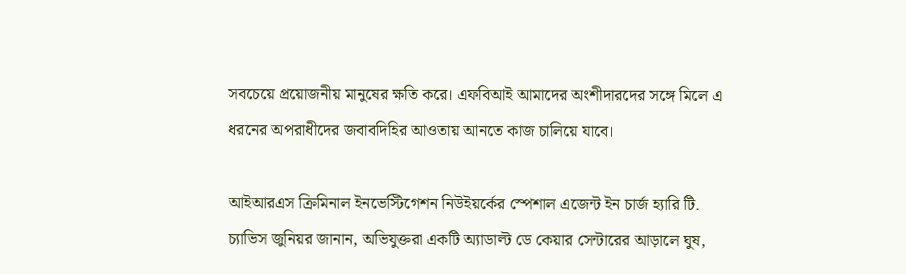সবচেয়ে প্রয়োজনীয় মানুষের ক্ষতি করে। এফবিআই আমাদের অংশীদারদের সঙ্গে মিলে এ ধরনের অপরাধীদের জবাবদিহির আওতায় আনতে কাজ চালিয়ে যাবে।

আইআরএস ক্রিমিনাল ইনভেস্টিগেশন নিউইয়র্কের স্পেশাল এজেন্ট ইন চার্জ হ্যারি টি. চ্যাভিস জুনিয়র জানান, অভিযুক্তরা একটি অ্যাডাল্ট ডে কেয়ার সেন্টারের আড়ালে ঘুষ,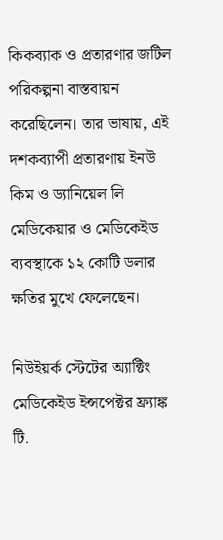কিকব্যাক ও প্রতারণার জটিল পরিকল্পনা বাস্তবায়ন করেছিলেন। তার ভাষায়, এই দশকব্যাপী প্রতারণায় ইনউ কিম ও ড্যানিয়েল লি মেডিকেয়ার ও মেডিকেইড ব্যবস্থাকে ১২ কোটি ডলার ক্ষতির মুখে ফেলেছেন।

নিউইয়র্ক স্টেটের অ্যাক্টিং মেডিকেইড ইন্সপেক্টর ফ্র‍্যাঙ্ক টি.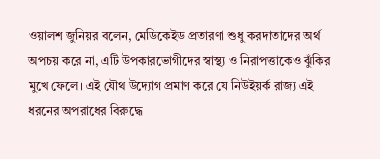ওয়ালশ জুনিয়র বলেন, মেডিকেইড প্রতারণা শুধু করদাতাদের অর্থ অপচয় করে না, এটি উপকারভোগীদের স্বাস্থ্য ও নিরাপত্তাকেও ঝুঁকির মুখে ফেলে। এই যৌথ উদ্যোগ প্রমাণ করে যে নিউইয়র্ক রাজ্য এই ধরনের অপরাধের বিরুদ্ধে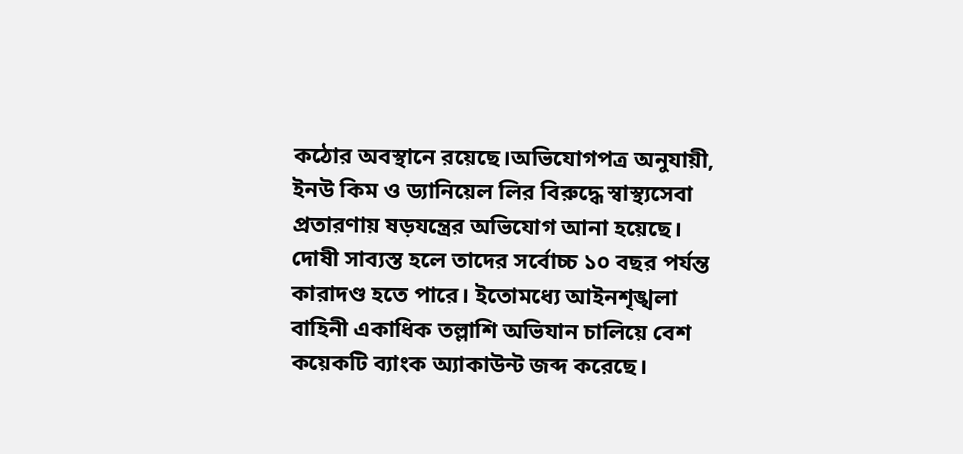কঠোর অবস্থানে রয়েছে।অভিযোগপত্র অনুযায়ী, ইনউ কিম ও ড্যানিয়েল লির বিরুদ্ধে স্বাস্থ্যসেবা প্রতারণায় ষড়যন্ত্রের অভিযোগ আনা হয়েছে। দোষী সাব্যস্ত হলে তাদের সর্বোচ্চ ১০ বছর পর্যন্ত কারাদণ্ড হতে পারে। ইতোমধ্যে আইনশৃঙ্খলা বাহিনী একাধিক তল্লাশি অভিযান চালিয়ে বেশ কয়েকটি ব্যাংক অ্যাকাউন্ট জব্দ করেছে।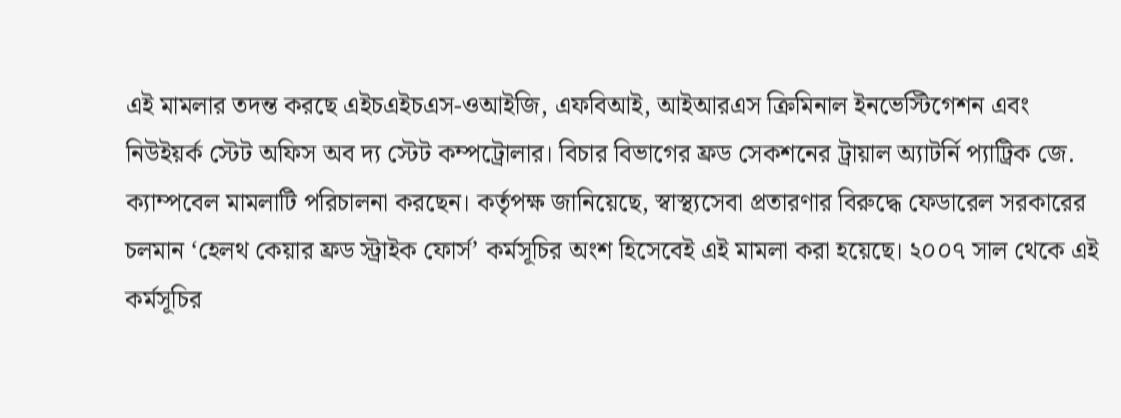এই মামলার তদন্ত করছে এইচএইচএস-ওআইজি, এফবিআই, আইআরএস ক্রিমিনাল ইনভেস্টিগেশন এবং নিউইয়র্ক স্টেট অফিস অব দ্য স্টেট কম্পট্রোলার। বিচার বিভাগের ফ্রড সেকশনের ট্রায়াল অ্যাটর্নি প্যাট্রিক জে. ক্যাম্পবেল মামলাটি পরিচালনা করছেন। কর্তৃপক্ষ জানিয়েছে, স্বাস্থ্যসেবা প্রতারণার বিরুদ্ধে ফেডারেল সরকারের চলমান ‘হেলথ কেয়ার ফ্রড স্ট্রাইক ফোর্স’ কর্মসূচির অংশ হিসেবেই এই মামলা করা হয়েছে। ২০০৭ সাল থেকে এই কর্মসূচির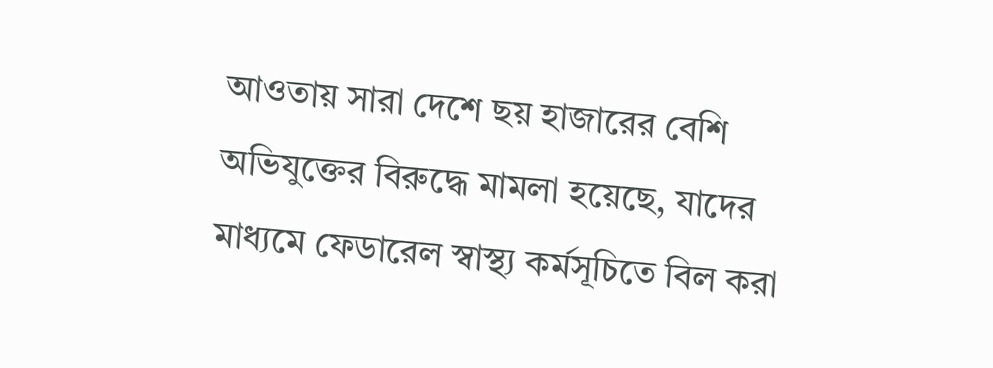আওতায় সারা দেশে ছয় হাজারের বেশি অভিযুক্তের বিরুদ্ধে মামলা হয়েছে, যাদের মাধ্যমে ফেডারেল স্বাস্থ্য কর্মসূচিতে বিল করা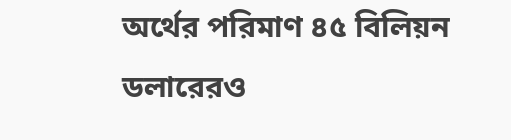অর্থের পরিমাণ ৪৫ বিলিয়ন ডলারেরও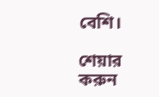বেশি।

শেয়ার করুন